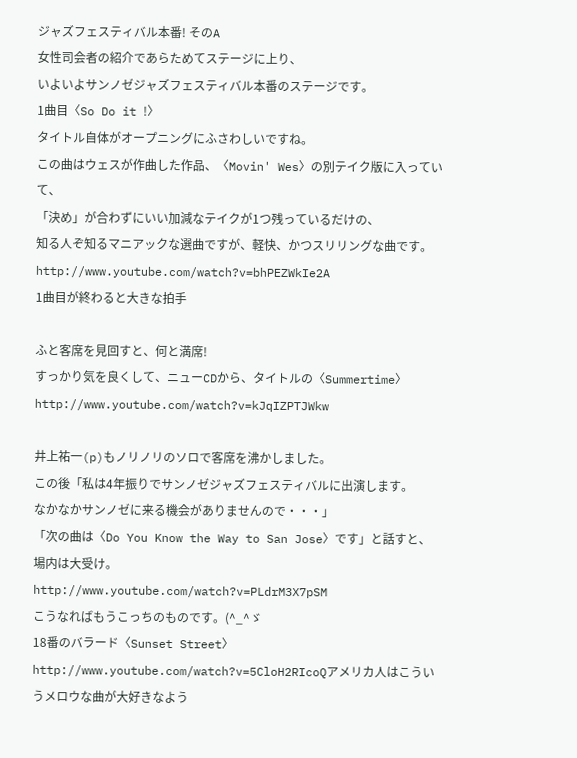ジャズフェスティバル本番! そのA
女性司会者の紹介であらためてステージに上り、
いよいよサンノゼジャズフェスティバル本番のステージです。
1曲目〈So Do it !〉
タイトル自体がオープニングにふさわしいですね。
この曲はウェスが作曲した作品、〈Movin' Wes〉の別テイク版に入っていて、
「決め」が合わずにいい加減なテイクが1つ残っているだけの、
知る人ぞ知るマニアックな選曲ですが、軽快、かつスリリングな曲です。
http://www.youtube.com/watch?v=bhPEZWkIe2A
1曲目が終わると大きな拍手

ふと客席を見回すと、何と満席!
すっかり気を良くして、ニューCDから、タイトルの〈Summertime〉
http://www.youtube.com/watch?v=kJqIZPTJWkw

井上祐一(p)もノリノリのソロで客席を沸かしました。
この後「私は4年振りでサンノゼジャズフェスティバルに出演します。
なかなかサンノゼに来る機会がありませんので・・・」
「次の曲は〈Do You Know the Way to San Jose〉です」と話すと、場内は大受け。
http://www.youtube.com/watch?v=PLdrM3X7pSM
こうなればもうこっちのものです。(^_^ゞ
18番のバラード〈Sunset Street〉
http://www.youtube.com/watch?v=5CloH2RIcoQアメリカ人はこういうメロウな曲が大好きなよう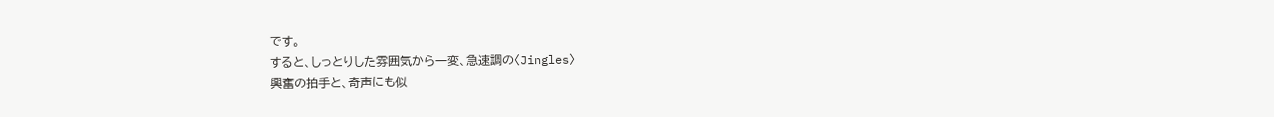です。
すると、しっとりした雰囲気から一変、急速調の〈Jingles〉
興奮の拍手と、奇声にも似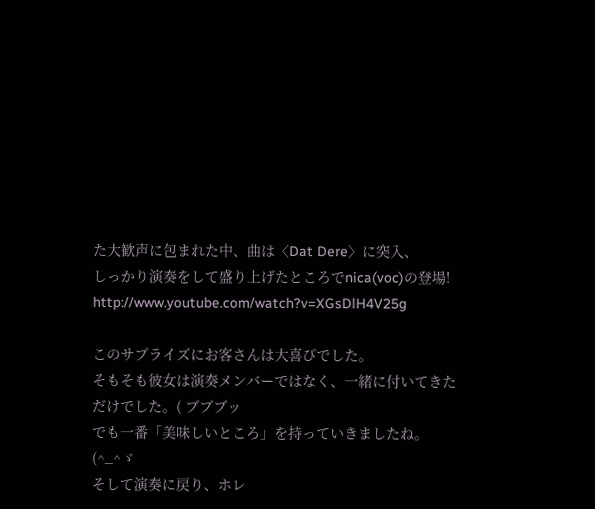た大歓声に包まれた中、曲は〈Dat Dere〉に突入、
しっかり演奏をして盛り上げたところでnica(voc)の登場!
http://www.youtube.com/watch?v=XGsDlH4V25g

このサプライズにお客さんは大喜びでした。
そもそも彼女は演奏メンバーではなく、一緒に付いてきただけでした。( ブブブッ
でも一番「美味しいところ」を持っていきましたね。(^_^ゞ
そして演奏に戻り、ホレ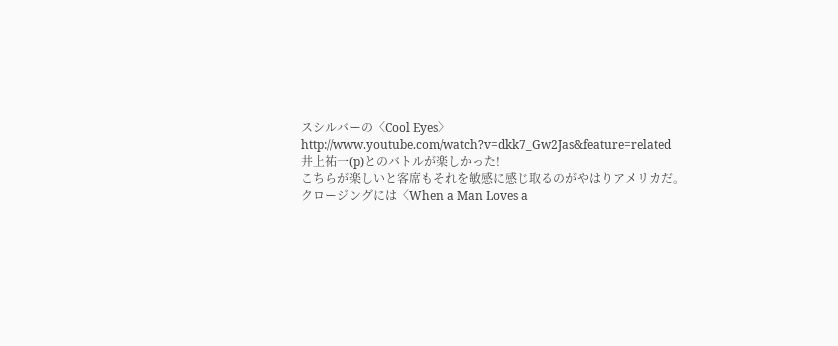スシルバーの〈Cool Eyes〉
http://www.youtube.com/watch?v=dkk7_Gw2Jas&feature=related
井上祐一(p)とのバトルが楽しかった!
こちらが楽しいと客席もそれを敏感に感じ取るのがやはりアメリカだ。
クロージングには〈When a Man Loves a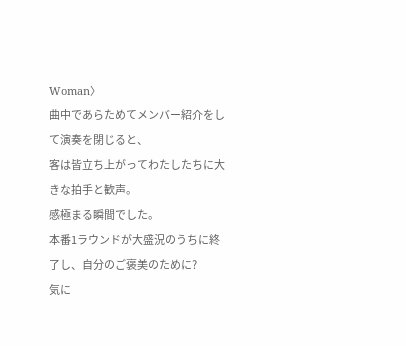Woman〉
曲中であらためてメンバー紹介をして演奏を閉じると、
客は皆立ち上がってわたしたちに大きな拍手と歓声。
感極まる瞬間でした。
本番1ラウンドが大盛況のうちに終了し、自分のご褒美のために?
気に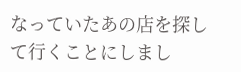なっていたあの店を探して行くことにしまし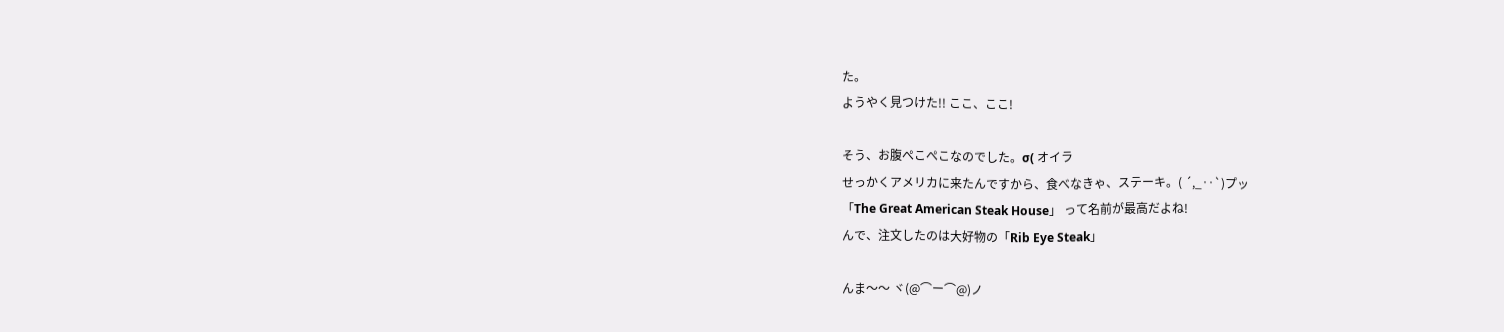た。
ようやく見つけた!! ここ、ここ!

そう、お腹ぺこぺこなのでした。σ( オイラ
せっかくアメリカに来たんですから、食べなきゃ、ステーキ。( ´,_‥`)プッ
「The Great American Steak House」 って名前が最高だよね!
んで、注文したのは大好物の「Rib Eye Steak」

んま〜〜 ヾ(@⌒ー⌒@)ノ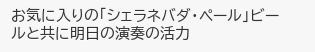お気に入りの「シェラネバダ・ペール」ビールと共に明日の演奏の活力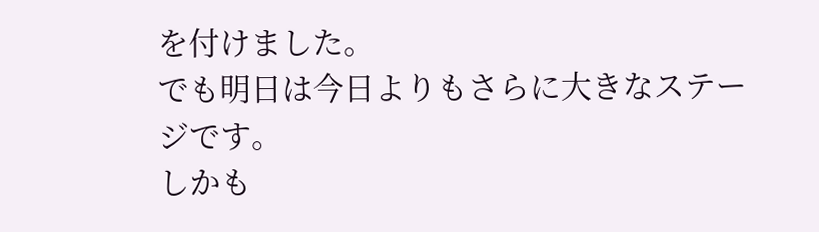を付けました。
でも明日は今日よりもさらに大きなステージです。
しかも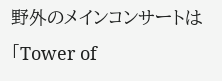野外のメインコンサートは「Tower of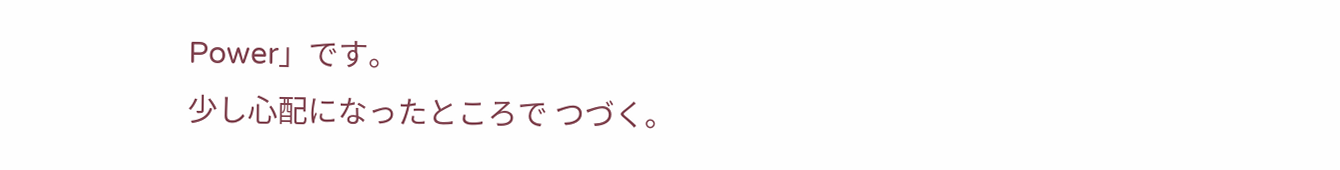Power」です。
少し心配になったところで つづく。